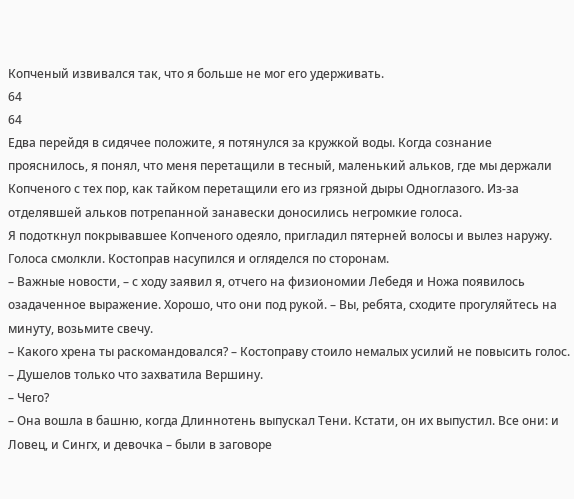Копченый извивался так, что я больше не мог его удерживать.
64
64
Едва перейдя в сидячее положите, я потянулся за кружкой воды. Когда сознание прояснилось, я понял, что меня перетащили в тесный, маленький альков, где мы держали Копченого с тех пор, как тайком перетащили его из грязной дыры Одноглазого. Из-за отделявшей альков потрепанной занавески доносились негромкие голоса.
Я подоткнул покрывавшее Копченого одеяло, пригладил пятерней волосы и вылез наружу.
Голоса смолкли. Костоправ насупился и огляделся по сторонам.
– Важные новости, – с ходу заявил я, отчего на физиономии Лебедя и Ножа появилось озадаченное выражение. Хорошо, что они под рукой. – Вы, ребята, сходите прогуляйтесь на минуту, возьмите свечу.
– Какого хрена ты раскомандовался? – Костоправу стоило немалых усилий не повысить голос.
– Душелов только что захватила Вершину.
– Чего?
– Она вошла в башню, когда Длиннотень выпускал Тени. Кстати, он их выпустил. Все они: и Ловец, и Сингх, и девочка – были в заговоре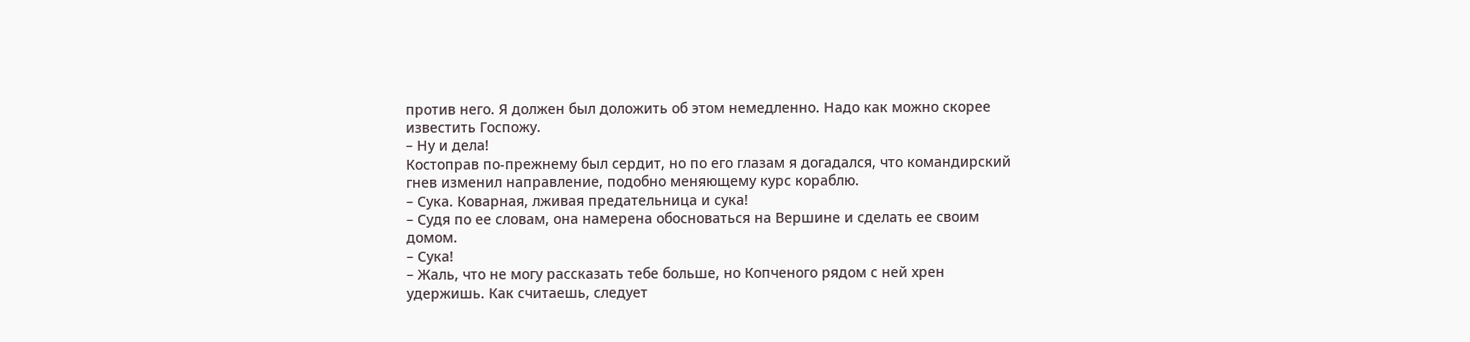против него. Я должен был доложить об этом немедленно. Надо как можно скорее известить Госпожу.
– Ну и дела!
Костоправ по-прежнему был сердит, но по его глазам я догадался, что командирский гнев изменил направление, подобно меняющему курс кораблю.
– Сука. Коварная, лживая предательница и сука!
– Судя по ее словам, она намерена обосноваться на Вершине и сделать ее своим домом.
– Сука!
– Жаль, что не могу рассказать тебе больше, но Копченого рядом с ней хрен удержишь. Как считаешь, следует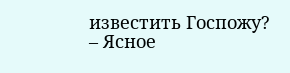известить Госпожу?
– Ясное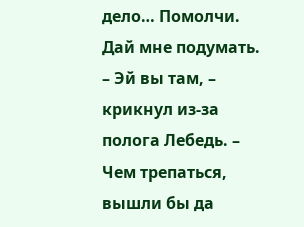дело… Помолчи. Дай мне подумать.
– Эй вы там, – крикнул из-за полога Лебедь. – Чем трепаться, вышли бы да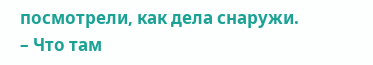посмотрели, как дела снаружи.
– Что там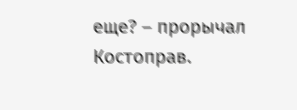еще? – прорычал Костоправ.